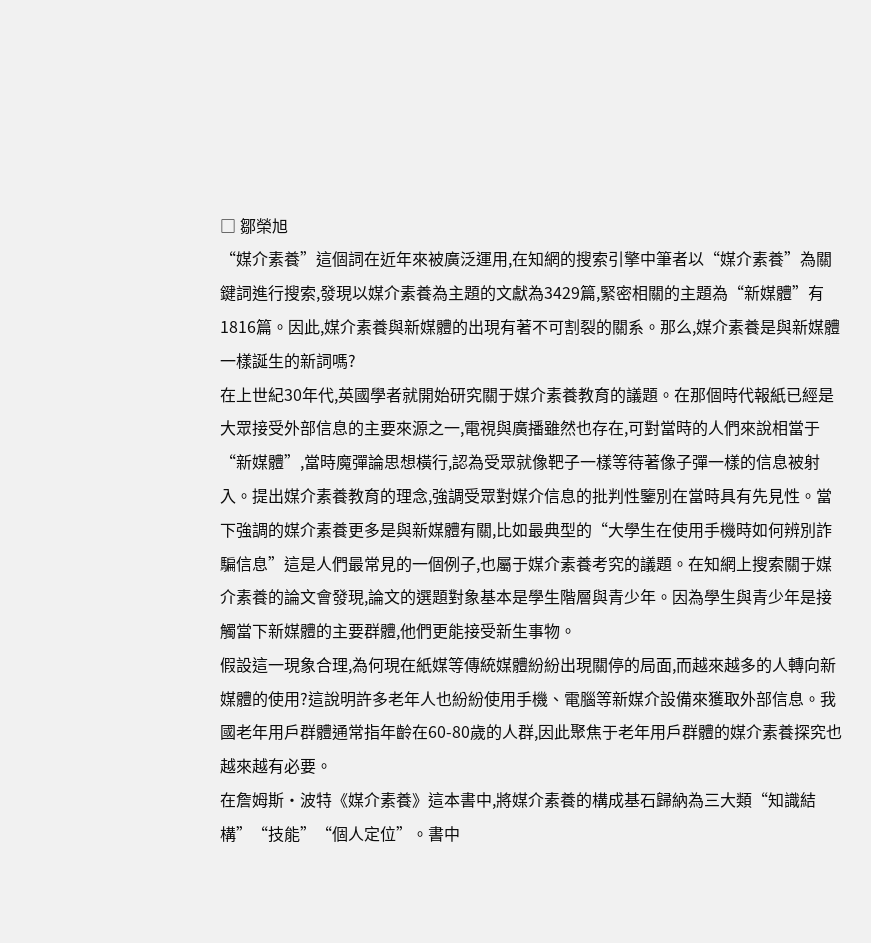□ 鄒榮旭
“媒介素養”這個詞在近年來被廣泛運用,在知網的搜索引擎中筆者以“媒介素養”為關鍵詞進行搜索,發現以媒介素養為主題的文獻為3429篇,緊密相關的主題為“新媒體”有1816篇。因此,媒介素養與新媒體的出現有著不可割裂的關系。那么,媒介素養是與新媒體一樣誕生的新詞嗎?
在上世紀30年代,英國學者就開始研究關于媒介素養教育的議題。在那個時代報紙已經是大眾接受外部信息的主要來源之一,電視與廣播雖然也存在,可對當時的人們來說相當于“新媒體”,當時魔彈論思想橫行,認為受眾就像靶子一樣等待著像子彈一樣的信息被射入。提出媒介素養教育的理念,強調受眾對媒介信息的批判性鑒別在當時具有先見性。當下強調的媒介素養更多是與新媒體有關,比如最典型的“大學生在使用手機時如何辨別詐騙信息”這是人們最常見的一個例子,也屬于媒介素養考究的議題。在知網上搜索關于媒介素養的論文會發現,論文的選題對象基本是學生階層與青少年。因為學生與青少年是接觸當下新媒體的主要群體,他們更能接受新生事物。
假設這一現象合理,為何現在紙媒等傳統媒體紛紛出現關停的局面,而越來越多的人轉向新媒體的使用?這說明許多老年人也紛紛使用手機、電腦等新媒介設備來獲取外部信息。我國老年用戶群體通常指年齡在60-80歲的人群,因此聚焦于老年用戶群體的媒介素養探究也越來越有必要。
在詹姆斯·波特《媒介素養》這本書中,將媒介素養的構成基石歸納為三大類“知識結構”“技能”“個人定位”。書中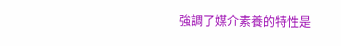強調了媒介素養的特性是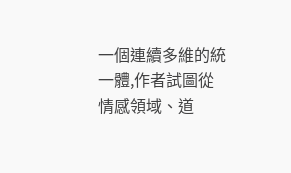一個連續多維的統一體,作者試圖從情感領域、道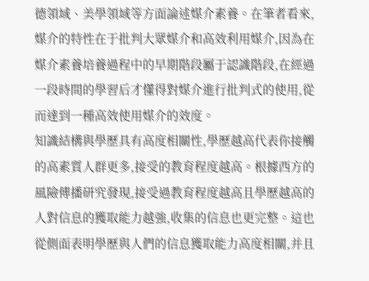德領域、美學領域等方面論述媒介素養。在筆者看來,媒介的特性在于批判大眾媒介和高效利用媒介,因為在媒介素養培養過程中的早期階段屬于認識階段,在經過一段時間的學習后才懂得對媒介進行批判式的使用,從而達到一種高效使用媒介的效度。
知識結構與學歷具有高度相關性,學歷越高代表你接觸的高素質人群更多,接受的教育程度越高。根據西方的風險傳播研究發現,接受過教育程度越高且學歷越高的人對信息的獲取能力越強,收集的信息也更完整。這也從側面表明學歷與人們的信息獲取能力高度相關,并且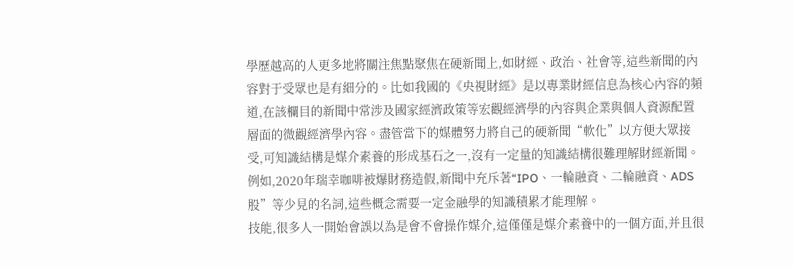學歷越高的人更多地將關注焦點聚焦在硬新聞上,如財經、政治、社會等,這些新聞的內容對于受眾也是有細分的。比如我國的《央視財經》是以專業財經信息為核心內容的頻道,在該欄目的新聞中常涉及國家經濟政策等宏觀經濟學的內容與企業與個人資源配置層面的微觀經濟學內容。盡管當下的媒體努力將自己的硬新聞“軟化”以方便大眾接受,可知識結構是媒介素養的形成基石之一,沒有一定量的知識結構很難理解財經新聞。例如,2020年瑞幸咖啡被爆財務造假,新聞中充斥著“IPO、一輪融資、二輪融資、ADS股”等少見的名詞,這些概念需要一定金融學的知識積累才能理解。
技能,很多人一開始會誤以為是會不會操作媒介,這僅僅是媒介素養中的一個方面,并且很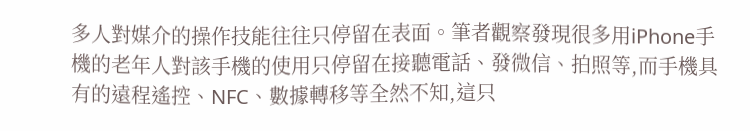多人對媒介的操作技能往往只停留在表面。筆者觀察發現很多用iPhone手機的老年人對該手機的使用只停留在接聽電話、發微信、拍照等,而手機具有的遠程遙控、NFC、數據轉移等全然不知,這只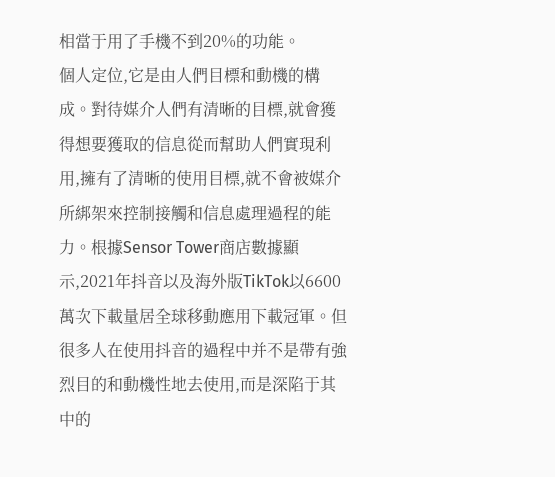相當于用了手機不到20%的功能。
個人定位,它是由人們目標和動機的構成。對待媒介人們有清晰的目標,就會獲得想要獲取的信息從而幫助人們實現利用,擁有了清晰的使用目標,就不會被媒介所綁架來控制接觸和信息處理過程的能力。根據Sensor Tower商店數據顯示,2021年抖音以及海外版TikTok以6600萬次下載量居全球移動應用下載冠軍。但很多人在使用抖音的過程中并不是帶有強烈目的和動機性地去使用,而是深陷于其中的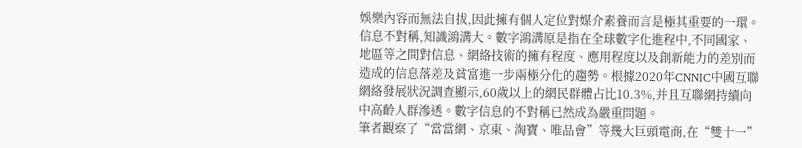娛樂內容而無法自拔,因此擁有個人定位對媒介素養而言是極其重要的一環。
信息不對稱,知識鴻溝大。數字鴻溝原是指在全球數字化進程中,不同國家、地區等之間對信息、網絡技術的擁有程度、應用程度以及創新能力的差別而造成的信息落差及貧富進一步兩極分化的趨勢。根據2020年CNNIC中國互聯網絡發展狀況調查顯示,60歲以上的網民群體占比10.3%,并且互聯網持續向中高齡人群滲透。數字信息的不對稱已然成為嚴重問題。
筆者觀察了“當當網、京東、淘寶、唯品會”等幾大巨頭電商,在“雙十一”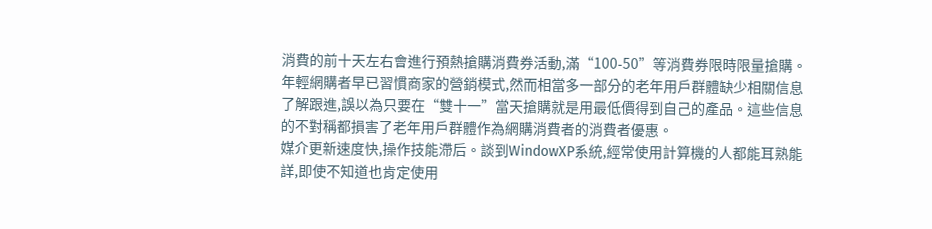消費的前十天左右會進行預熱搶購消費券活動,滿“100-50”等消費券限時限量搶購。年輕網購者早已習慣商家的營銷模式,然而相當多一部分的老年用戶群體缺少相關信息了解跟進,誤以為只要在“雙十一”當天搶購就是用最低價得到自己的產品。這些信息的不對稱都損害了老年用戶群體作為網購消費者的消費者優惠。
媒介更新速度快,操作技能滯后。談到WindowXP系統,經常使用計算機的人都能耳熟能詳,即使不知道也肯定使用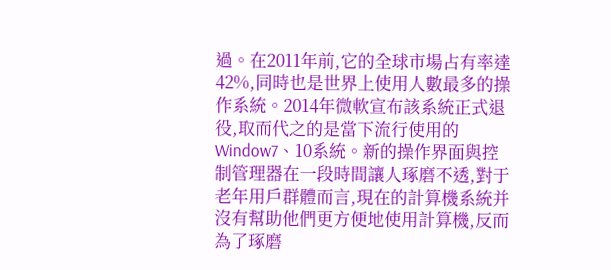過。在2011年前,它的全球市場占有率達42%,同時也是世界上使用人數最多的操作系統。2014年微軟宣布該系統正式退役,取而代之的是當下流行使用的Window7、10系統。新的操作界面與控制管理器在一段時間讓人琢磨不透,對于老年用戶群體而言,現在的計算機系統并沒有幫助他們更方便地使用計算機,反而為了琢磨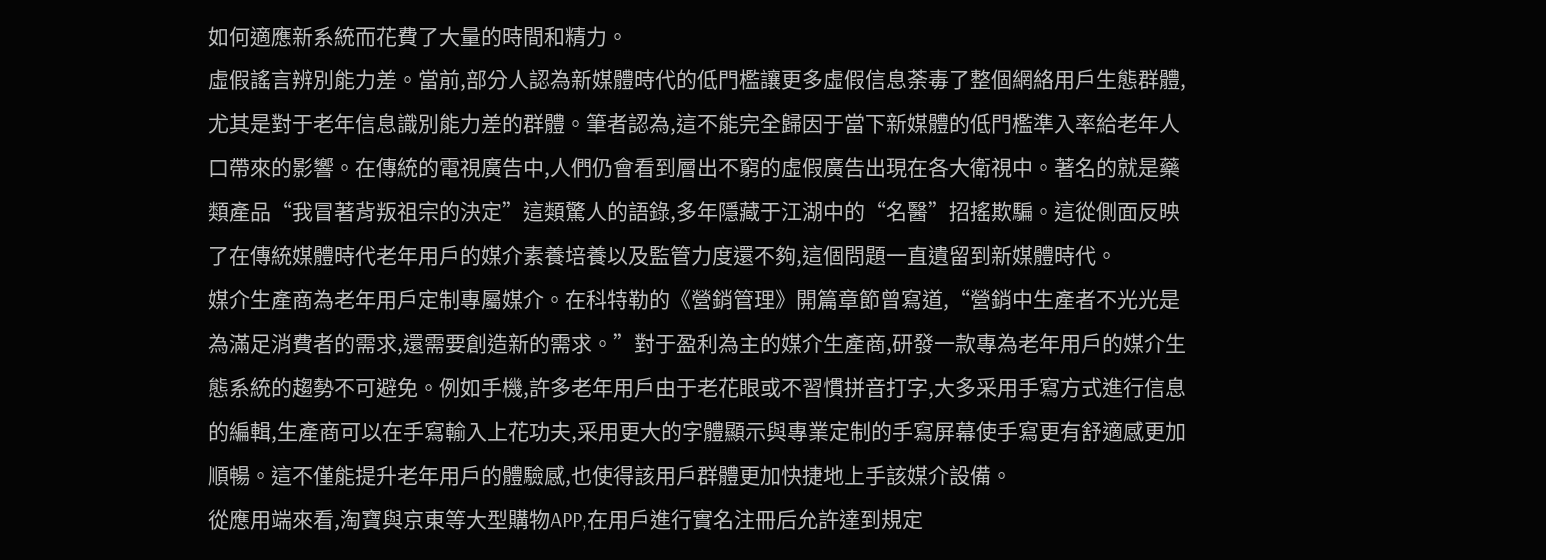如何適應新系統而花費了大量的時間和精力。
虛假謠言辨別能力差。當前,部分人認為新媒體時代的低門檻讓更多虛假信息荼毒了整個網絡用戶生態群體,尤其是對于老年信息識別能力差的群體。筆者認為,這不能完全歸因于當下新媒體的低門檻準入率給老年人口帶來的影響。在傳統的電視廣告中,人們仍會看到層出不窮的虛假廣告出現在各大衛視中。著名的就是藥類產品“我冒著背叛祖宗的決定”這類驚人的語錄,多年隱藏于江湖中的“名醫”招搖欺騙。這從側面反映了在傳統媒體時代老年用戶的媒介素養培養以及監管力度還不夠,這個問題一直遺留到新媒體時代。
媒介生產商為老年用戶定制專屬媒介。在科特勒的《營銷管理》開篇章節曾寫道,“營銷中生產者不光光是為滿足消費者的需求,還需要創造新的需求。”對于盈利為主的媒介生產商,研發一款專為老年用戶的媒介生態系統的趨勢不可避免。例如手機,許多老年用戶由于老花眼或不習慣拼音打字,大多采用手寫方式進行信息的編輯,生產商可以在手寫輸入上花功夫,采用更大的字體顯示與專業定制的手寫屏幕使手寫更有舒適感更加順暢。這不僅能提升老年用戶的體驗感,也使得該用戶群體更加快捷地上手該媒介設備。
從應用端來看,淘寶與京東等大型購物APP,在用戶進行實名注冊后允許達到規定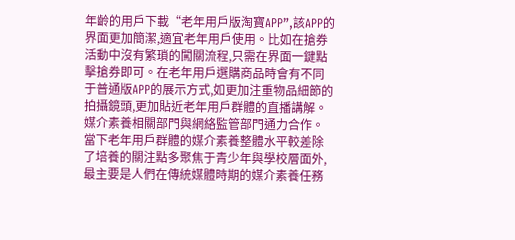年齡的用戶下載“老年用戶版淘寶APP”,該APP的界面更加簡潔,適宜老年用戶使用。比如在搶券活動中沒有繁瑣的闖關流程,只需在界面一鍵點擊搶券即可。在老年用戶選購商品時會有不同于普通版APP的展示方式,如更加注重物品細節的拍攝鏡頭,更加貼近老年用戶群體的直播講解。
媒介素養相關部門與網絡監管部門通力合作。當下老年用戶群體的媒介素養整體水平較差除了培養的關注點多聚焦于青少年與學校層面外,最主要是人們在傳統媒體時期的媒介素養任務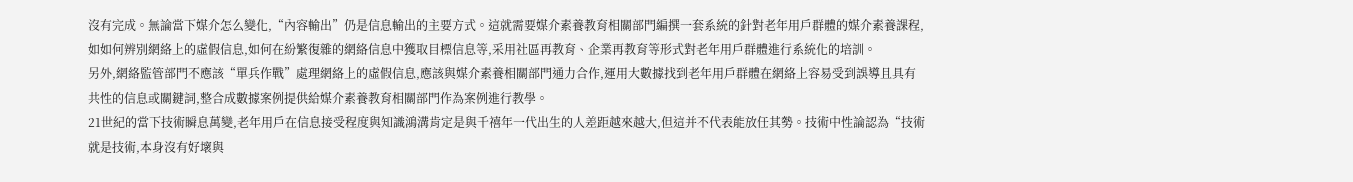沒有完成。無論當下媒介怎么變化,“內容輸出”仍是信息輸出的主要方式。這就需要媒介素養教育相關部門編撰一套系統的針對老年用戶群體的媒介素養課程,如如何辨別網絡上的虛假信息,如何在紛繁復雜的網絡信息中獲取目標信息等,采用社區再教育、企業再教育等形式對老年用戶群體進行系統化的培訓。
另外,網絡監管部門不應該“單兵作戰”處理網絡上的虛假信息,應該與媒介素養相關部門通力合作,運用大數據找到老年用戶群體在網絡上容易受到誤導且具有共性的信息或關鍵詞,整合成數據案例提供給媒介素養教育相關部門作為案例進行教學。
21世紀的當下技術瞬息萬變,老年用戶在信息接受程度與知識鴻溝肯定是與千禧年一代出生的人差距越來越大,但這并不代表能放任其勢。技術中性論認為“技術就是技術,本身沒有好壞與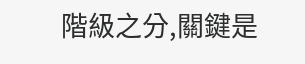階級之分,關鍵是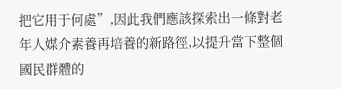把它用于何處”,因此我們應該探索出一條對老年人媒介素養再培養的新路徑,以提升當下整個國民群體的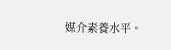媒介素養水平。